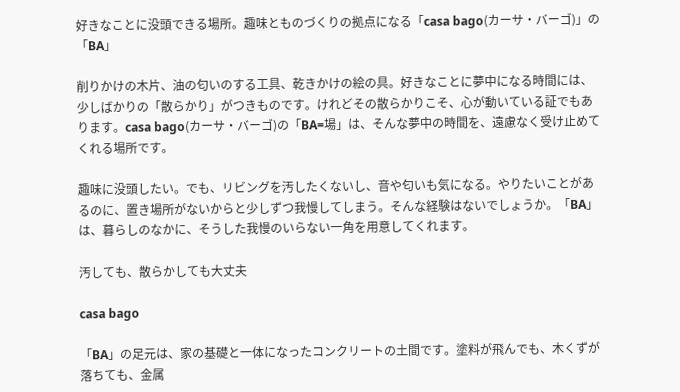好きなことに没頭できる場所。趣味とものづくりの拠点になる「casa bago(カーサ・バーゴ)」の「BA」

削りかけの木片、油の匂いのする工具、乾きかけの絵の具。好きなことに夢中になる時間には、少しばかりの「散らかり」がつきものです。けれどその散らかりこそ、心が動いている証でもあります。casa bago(カーサ・バーゴ)の「BA=場」は、そんな夢中の時間を、遠慮なく受け止めてくれる場所です。

趣味に没頭したい。でも、リビングを汚したくないし、音や匂いも気になる。やりたいことがあるのに、置き場所がないからと少しずつ我慢してしまう。そんな経験はないでしょうか。「BA」は、暮らしのなかに、そうした我慢のいらない一角を用意してくれます。

汚しても、散らかしても大丈夫

casa bago

「BA」の足元は、家の基礎と一体になったコンクリートの土間です。塗料が飛んでも、木くずが落ちても、金属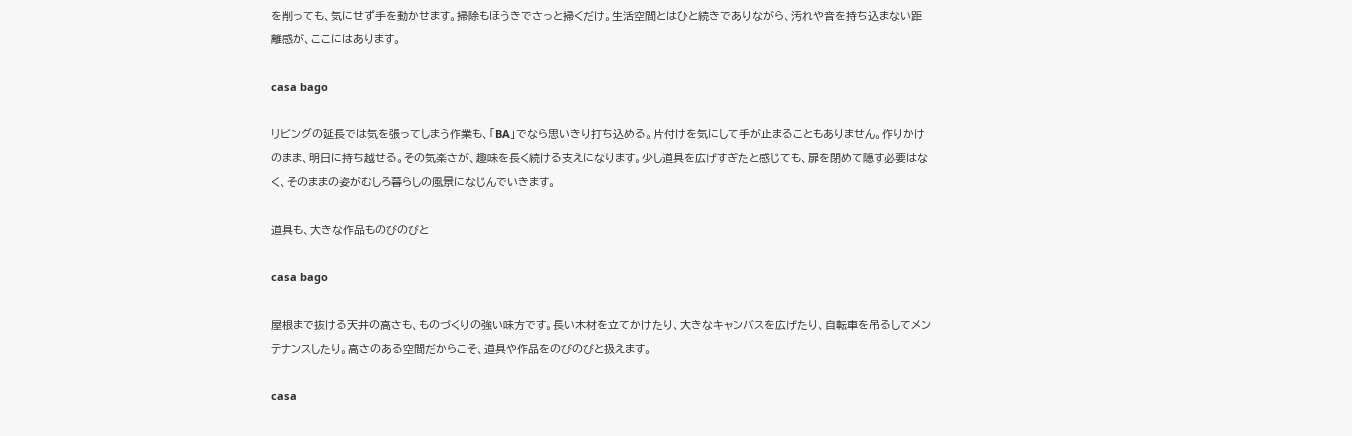を削っても、気にせず手を動かせます。掃除もほうきでさっと掃くだけ。生活空間とはひと続きでありながら、汚れや音を持ち込まない距離感が、ここにはあります。

casa bago

リビングの延長では気を張ってしまう作業も、「BA」でなら思いきり打ち込める。片付けを気にして手が止まることもありません。作りかけのまま、明日に持ち越せる。その気楽さが、趣味を長く続ける支えになります。少し道具を広げすぎたと感じても、扉を閉めて隠す必要はなく、そのままの姿がむしろ暮らしの風景になじんでいきます。

道具も、大きな作品ものびのびと

casa bago

屋根まで抜ける天井の高さも、ものづくりの強い味方です。長い木材を立てかけたり、大きなキャンバスを広げたり、自転車を吊るしてメンテナンスしたり。高さのある空間だからこそ、道具や作品をのびのびと扱えます。

casa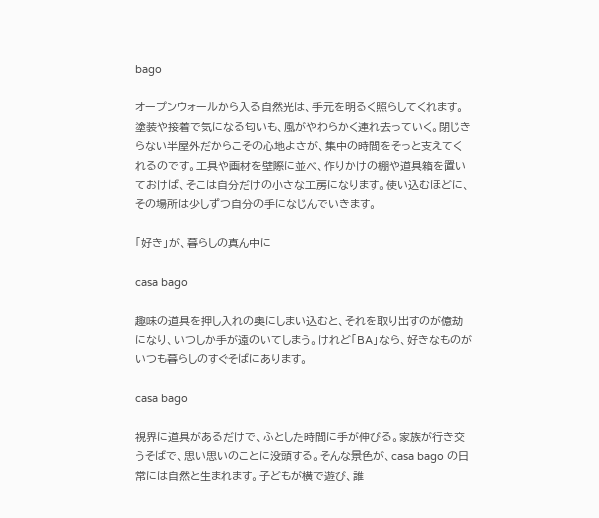bago

オープンウォールから入る自然光は、手元を明るく照らしてくれます。塗装や接着で気になる匂いも、風がやわらかく連れ去っていく。閉じきらない半屋外だからこその心地よさが、集中の時間をそっと支えてくれるのです。工具や画材を壁際に並べ、作りかけの棚や道具箱を置いておけば、そこは自分だけの小さな工房になります。使い込むほどに、その場所は少しずつ自分の手になじんでいきます。

「好き」が、暮らしの真ん中に

casa bago

趣味の道具を押し入れの奥にしまい込むと、それを取り出すのが億劫になり、いつしか手が遠のいてしまう。けれど「BA」なら、好きなものがいつも暮らしのすぐそばにあります。

casa bago

視界に道具があるだけで、ふとした時間に手が伸びる。家族が行き交うそばで、思い思いのことに没頭する。そんな景色が、casa bago の日常には自然と生まれます。子どもが横で遊び、誰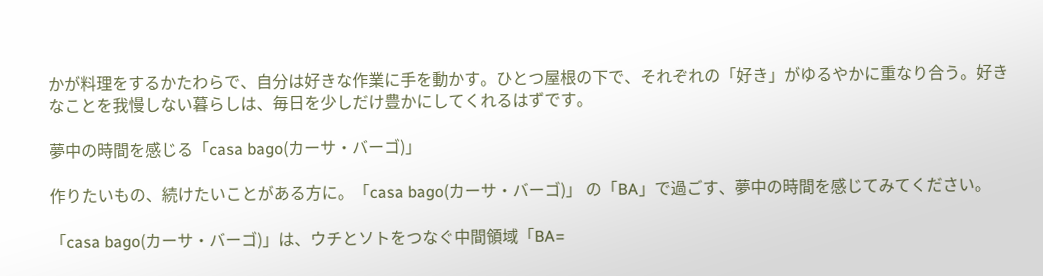かが料理をするかたわらで、自分は好きな作業に手を動かす。ひとつ屋根の下で、それぞれの「好き」がゆるやかに重なり合う。好きなことを我慢しない暮らしは、毎日を少しだけ豊かにしてくれるはずです。

夢中の時間を感じる「casa bago(カーサ・バーゴ)」

作りたいもの、続けたいことがある方に。「casa bago(カーサ・バーゴ)」 の「BA」で過ごす、夢中の時間を感じてみてください。

「casa bago(カーサ・バーゴ)」は、ウチとソトをつなぐ中間領域「BA=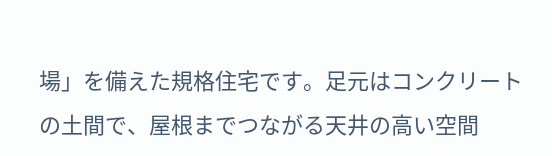場」を備えた規格住宅です。足元はコンクリートの土間で、屋根までつながる天井の高い空間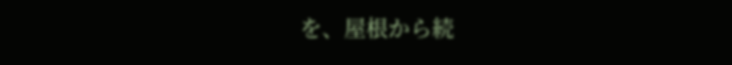を、屋根から続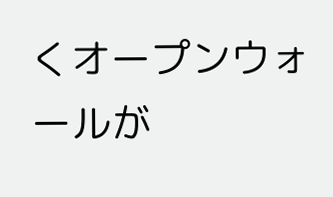くオープンウォールが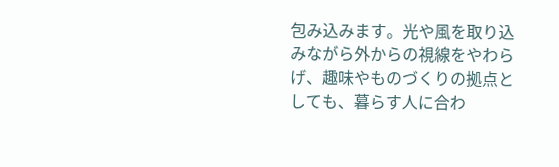包み込みます。光や風を取り込みながら外からの視線をやわらげ、趣味やものづくりの拠点としても、暮らす人に合わ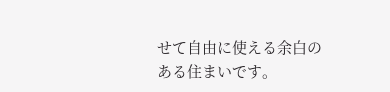せて自由に使える余白のある住まいです。